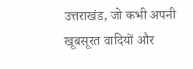उत्तराखंड, जो कभी अपनी खूबसूरत वादियों और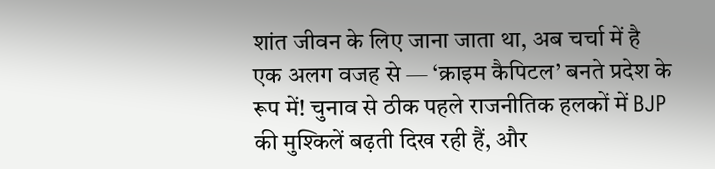शांत जीवन के लिए जाना जाता था, अब चर्चा में है एक अलग वजह से — ‘क्राइम कैपिटल’ बनते प्रदेश के रूप में! चुनाव से ठीक पहले राजनीतिक हलकों में BJP की मुश्किलें बढ़ती दिख रही हैं, और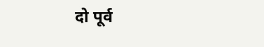दो पूर्व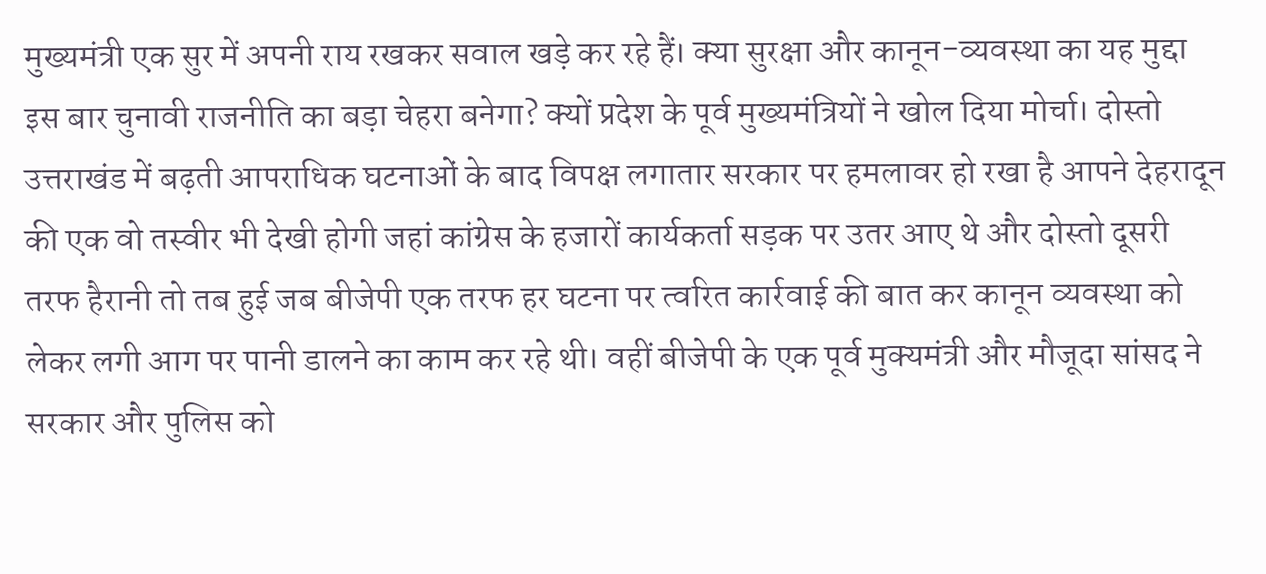मुख्यमंत्री एक सुर में अपनी राय रखकर सवाल खड़े कर रहे हैं। क्या सुरक्षा और कानून-व्यवस्था का यह मुद्दा इस बार चुनावी राजनीति का बड़ा चेहरा बनेगा? क्यों प्रदेश के पूर्व मुख्यमंत्रियों ने खोल दिया मोर्चा। दोस्तो उत्तराखंड में बढ़ती आपराधिक घटनाओं के बाद विपक्ष लगातार सरकार पर हमलावर हो रखा है आपने देहरादून की एक वो तस्वीर भी देखी होगी जहां कांग्रेस के हजारों कार्यकर्ता सड़क पर उतर आए थे और दोस्तो दूसरी तरफ हैरानी तो तब हुई जब बीजेपी एक तरफ हर घटना पर त्वरित कार्रवाई की बात कर कानून व्यवस्था को लेकर लगी आग पर पानी डालने का काम कर रहे थी। वहीं बीजेपी के एक पूर्व मुक्यमंत्री और मौजूदा सांसद ने सरकार और पुलिस को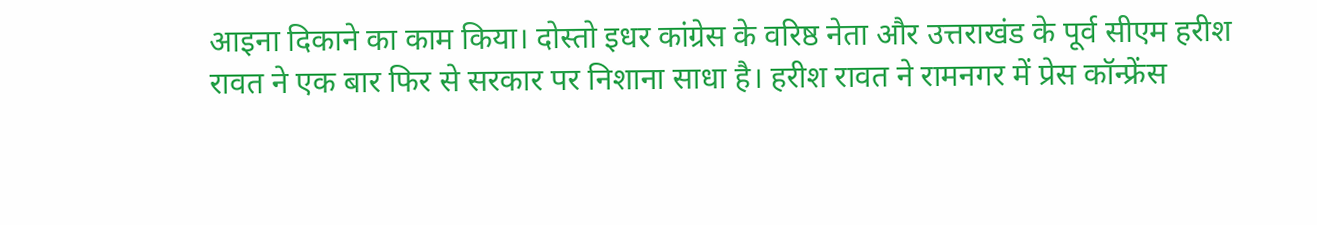आइना दिकाने का काम किया। दोस्तो इधर कांग्रेस के वरिष्ठ नेता और उत्तराखंड के पूर्व सीएम हरीश रावत ने एक बार फिर से सरकार पर निशाना साधा है। हरीश रावत ने रामनगर में प्रेस कॉन्फ्रेंस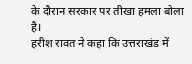के दौरान सरकार पर तीखा हमला बोला है।
हरीश रावत ने कहा कि उत्तराखंड में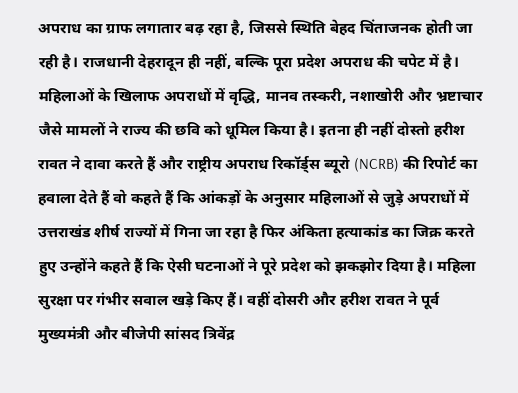अपराध का ग्राफ लगातार बढ़ रहा है, जिससे स्थिति बेहद चिंताजनक होती जा रही है। राजधानी देहरादून ही नहीं, बल्कि पूरा प्रदेश अपराध की चपेट में है। महिलाओं के खिलाफ अपराधों में वृद्धि, मानव तस्करी, नशाखोरी और भ्रष्टाचार जैसे मामलों ने राज्य की छवि को धूमिल किया है। इतना ही नहीं दोस्तो हरीश रावत ने दावा करते हैं और राष्ट्रीय अपराध रिकॉर्ड्स ब्यूरो (NCRB) की रिपोर्ट का हवाला देते हैं वो कहते हैं कि आंकड़ों के अनुसार महिलाओं से जुड़े अपराधों में उत्तराखंड शीर्ष राज्यों में गिना जा रहा है फिर अंकिता हत्याकांड का जिक्र करते हुए उन्होंने कहते हैं कि ऐसी घटनाओं ने पूरे प्रदेश को झकझोर दिया है। महिला सुरक्षा पर गंभीर सवाल खड़े किए हैं। वहीं दोसरी और हरीश रावत ने पूर्व मुख्यमंत्री और बीजेपी सांसद त्रिवेंद्र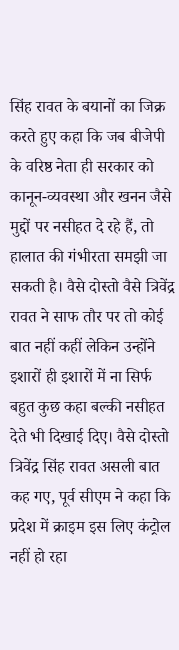सिंह रावत के बयानों का जिक्र करते हुए कहा कि जब बीजेपी के वरिष्ठ नेता ही सरकार को कानून-व्यवस्था और खनन जैसे मुद्दों पर नसीहत दे रहे हैं, तो हालात की गंभीरता समझी जा सकती है। वैसे दोस्तो वैसे त्रिवेंद्र रावत ने साफ तौर पर तो कोई बात नहीं कहीं लेकिन उन्होंने इशारों ही इशारों में ना सिर्फ बहुत कुछ कहा बल्की नसीहत देते भी दिखाई दिए। वैसे दोस्तो त्रिवेंद्र सिंह रावत असली बात कह गए, पूर्व सीएम ने कहा कि प्रदेश में क्राइम इस लिए कंट्रोल नहीं हो रहा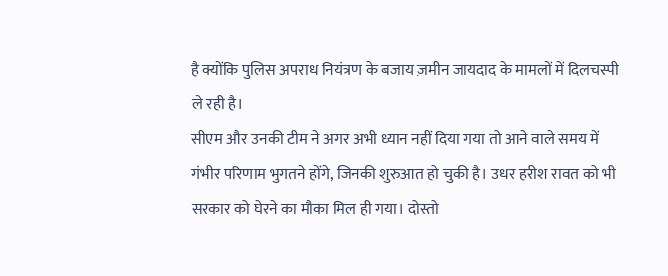है क्योंकि पुलिस अपराध नियंत्रण के बजाय ज़मीन जायदाद के मामलों में दिलचस्पी ले रही है।
सीएम और उनकी टीम ने अगर अभी ध्यान नहीं दिया गया तो आने वाले समय में गंभीर परिणाम भुगतने होंगे, जिनकी शुरुआत हो चुकी है। उधर हरीश रावत को भी सरकार को घेरने का मौका मिल ही गया। दोस्तो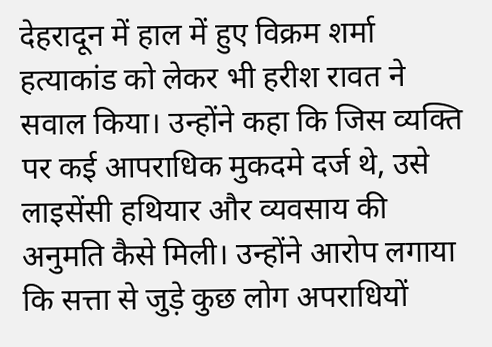देहरादून में हाल में हुए विक्रम शर्मा हत्याकांड को लेकर भी हरीश रावत ने सवाल किया। उन्होंने कहा कि जिस व्यक्ति पर कई आपराधिक मुकदमे दर्ज थे, उसे लाइसेंसी हथियार और व्यवसाय की अनुमति कैसे मिली। उन्होंने आरोप लगाया कि सत्ता से जुड़े कुछ लोग अपराधियों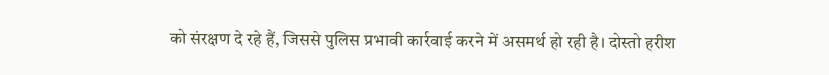को संरक्षण दे रहे हैं, जिससे पुलिस प्रभावी कार्रवाई करने में असमर्थ हो रही है। दोस्तो हरीश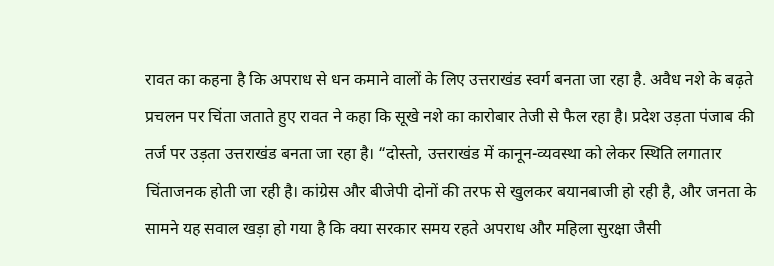रावत का कहना है कि अपराध से धन कमाने वालों के लिए उत्तराखंड स्वर्ग बनता जा रहा है. अवैध नशे के बढ़ते प्रचलन पर चिंता जताते हुए रावत ने कहा कि सूखे नशे का कारोबार तेजी से फैल रहा है। प्रदेश उड़ता पंजाब की तर्ज पर उड़ता उत्तराखंड बनता जा रहा है। “दोस्तो, उत्तराखंड में कानून-व्यवस्था को लेकर स्थिति लगातार चिंताजनक होती जा रही है। कांग्रेस और बीजेपी दोनों की तरफ से खुलकर बयानबाजी हो रही है, और जनता के सामने यह सवाल खड़ा हो गया है कि क्या सरकार समय रहते अपराध और महिला सुरक्षा जैसी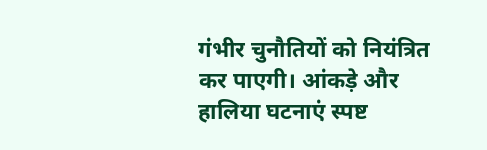गंभीर चुनौतियों को नियंत्रित कर पाएगी। आंकड़े और हालिया घटनाएं स्पष्ट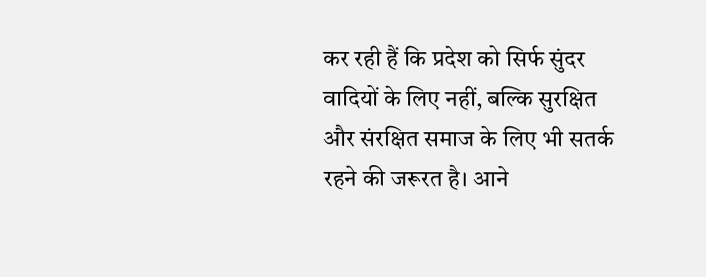कर रही हैं कि प्रदेश को सिर्फ सुंदर वादियों के लिए नहीं, बल्कि सुरक्षित और संरक्षित समाज के लिए भी सतर्क रहने की जरूरत है। आने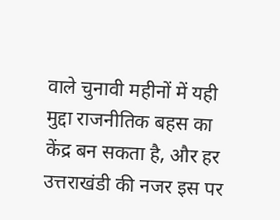वाले चुनावी महीनों में यही मुद्दा राजनीतिक बहस का केंद्र बन सकता है, और हर उत्तराखंडी की नजर इस पर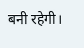बनी रहेगी।